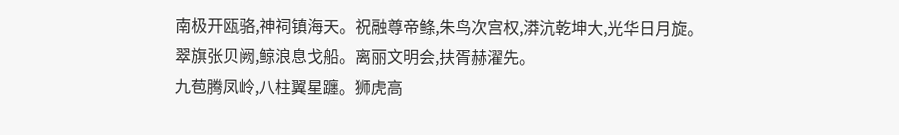南极开瓯骆,神祠镇海天。祝融尊帝鲦,朱鸟次宫权,漭沆乾坤大,光华日月旋。
翠旗张贝阙,鲸浪息戈船。离丽文明会,扶胥赫濯先。
九苞腾凤岭,八柱翼星躔。狮虎高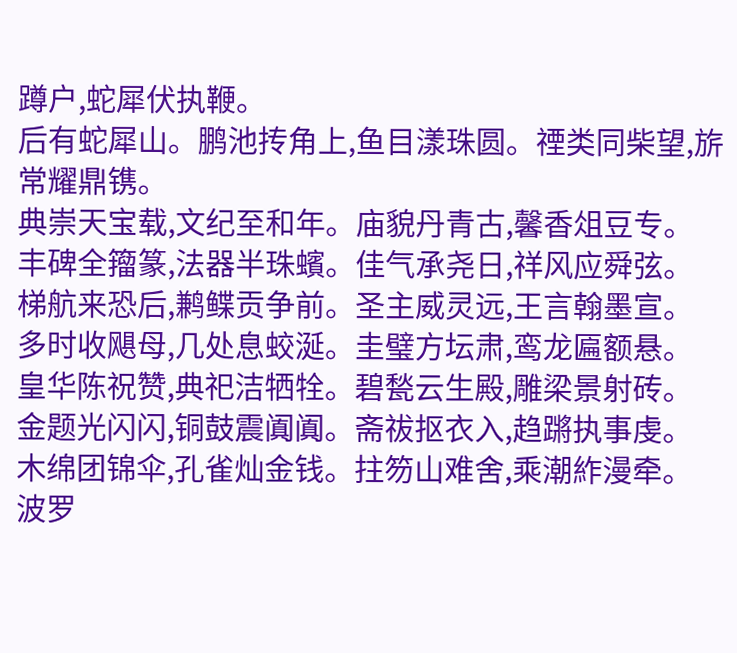蹲户,蛇犀伏执鞭。
后有蛇犀山。鹏池抟角上,鱼目漾珠圆。禋类同柴望,旂常耀鼎镌。
典崇天宝载,文纪至和年。庙貌丹青古,馨香俎豆专。
丰碑全籀篆,法器半珠蠙。佳气承尧日,祥风应舜弦。
梯航来恐后,鹣鲽贡争前。圣主威灵远,王言翰墨宣。
多时收飓母,几处息蛟涎。圭璧方坛肃,鸾龙匾额悬。
皇华陈祝赞,典祀洁牺牷。碧甃云生殿,雕梁景射砖。
金题光闪闪,铜鼓震阗阗。斋祓抠衣入,趋蹡执事虔。
木绵团锦伞,孔雀灿金钱。拄笏山难舍,乘潮䋏漫牵。
波罗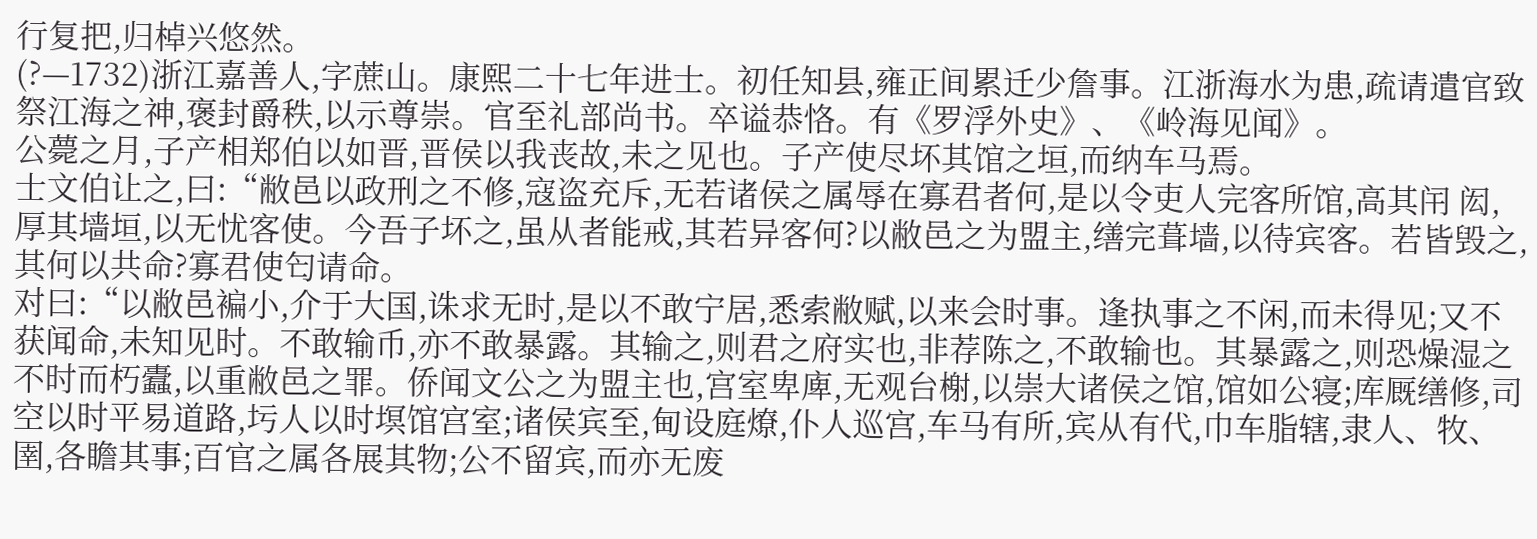行复把,归棹兴悠然。
(?—1732)浙江嘉善人,字蔗山。康熙二十七年进士。初任知县,雍正间累迁少詹事。江浙海水为患,疏请遣官致祭江海之神,褒封爵秩,以示尊崇。官至礼部尚书。卒谥恭恪。有《罗浮外史》、《岭海见闻》。
公薨之月,子产相郑伯以如晋,晋侯以我丧故,未之见也。子产使尽坏其馆之垣,而纳车马焉。
士文伯让之,曰:“敝邑以政刑之不修,寇盗充斥,无若诸侯之属辱在寡君者何,是以令吏人完客所馆,高其闬 闳,厚其墙垣,以无忧客使。今吾子坏之,虽从者能戒,其若异客何?以敝邑之为盟主,缮完葺墙,以待宾客。若皆毁之,其何以共命?寡君使匄请命。
对曰:“以敝邑褊小,介于大国,诛求无时,是以不敢宁居,悉索敝赋,以来会时事。逢执事之不闲,而未得见;又不获闻命,未知见时。不敢输币,亦不敢暴露。其输之,则君之府实也,非荐陈之,不敢输也。其暴露之,则恐燥湿之不时而朽蠹,以重敝邑之罪。侨闻文公之为盟主也,宫室卑庳,无观台榭,以崇大诸侯之馆,馆如公寝;库厩缮修,司空以时平易道路,圬人以时塓馆宫室;诸侯宾至,甸设庭燎,仆人巡宫,车马有所,宾从有代,巾车脂辖,隶人、牧、圉,各瞻其事;百官之属各展其物;公不留宾,而亦无废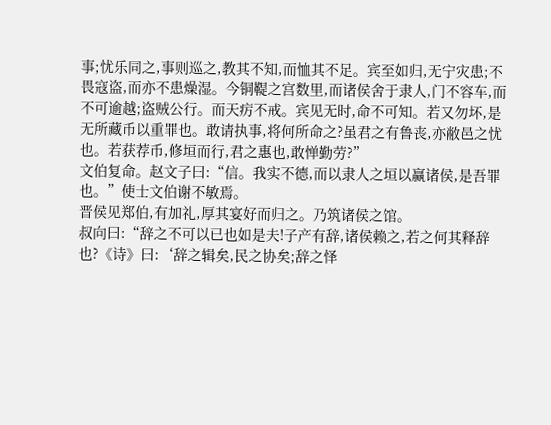事;忧乐同之,事则巡之,教其不知,而恤其不足。宾至如归,无宁灾患;不畏寇盗,而亦不患燥湿。今铜鞮之宫数里,而诸侯舍于隶人,门不容车,而不可逾越;盗贼公行。而天疠不戒。宾见无时,命不可知。若又勿坏,是无所藏币以重罪也。敢请执事,将何所命之?虽君之有鲁丧,亦敝邑之忧也。若获荐币,修垣而行,君之惠也,敢惮勤劳?”
文伯复命。赵文子曰:“信。我实不德,而以隶人之垣以赢诸侯,是吾罪也。”使士文伯谢不敏焉。
晋侯见郑伯,有加礼,厚其宴好而归之。乃筑诸侯之馆。
叔向曰:“辞之不可以已也如是夫!子产有辞,诸侯赖之,若之何其释辞也?《诗》曰:‘辞之辑矣,民之协矣;辞之怿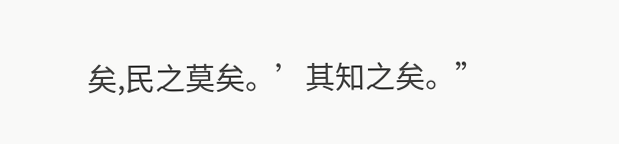矣,民之莫矣。’其知之矣。”